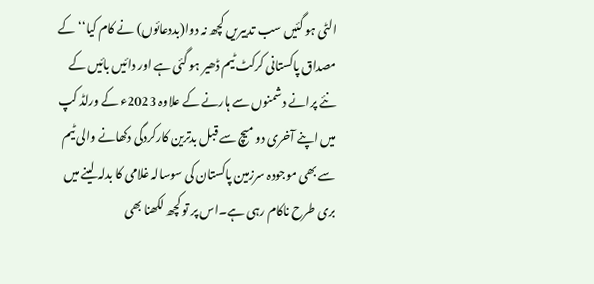الٹی ہو گئیں سب تدبیریں کچھ نہ دوا(بددعائوں) نے کام کیا‘‘ کے مصداق پاکستانی کرکٹ ٹیم ڈھیر ہو گئی ہے اور دائیں بائیں کے نئے پرانے دشمنوں سے ہارنے کے علاوہ 2023ء کے ورلڈ کپ میں اپنے آخری دو میچ سے قبل بدترین کارکردگی دکھانے والی ٹیم سے بھی موجودہ سرزمین پاکستان کی سوسالہ غلامی کا بدلہ لینے میں بری طرح ناکام رہی ہے۔اس پر تو کچھ لکھنا بھی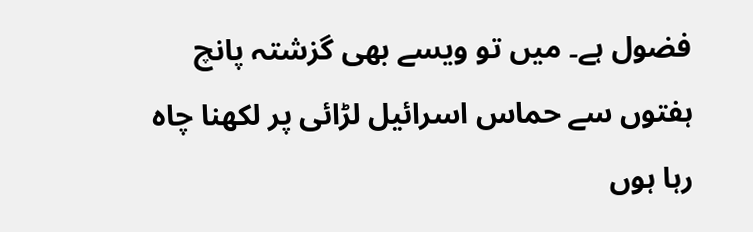فضول ہے۔ میں تو ویسے بھی گزشتہ پانچ ہفتوں سے حماس اسرائیل لڑائی پر لکھنا چاہ رہا ہوں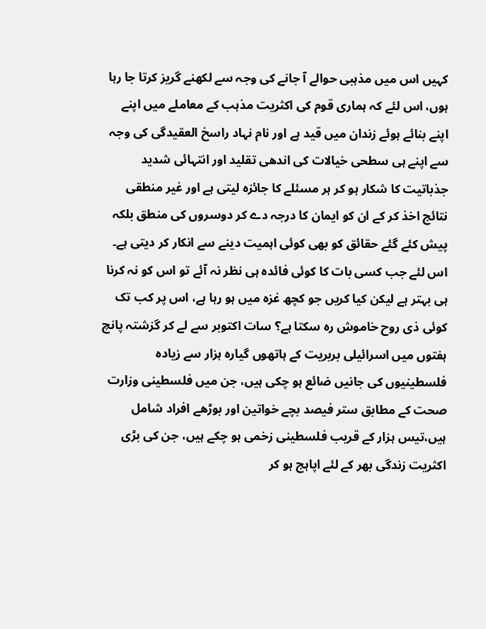کہیں اس میں مذہبی حوالے آ جانے کی وجہ سے لکھنے گریز کرتا جا رہا ہوں، اس لئے کہ ہماری قوم کی اکثریت مذہب کے معاملے میں اپنے اپنے بنائے ہوئے زندان میں قید ہے اور نام نہاد راسخ العقیدگی کی وجہ سے اپنے ہی سطحی خیالات کی اندھی تقلید اور انتہائی شدید جذباتیت کا شکار ہو کر ہر مسئلے کا جائزہ لیتی ہے اور غیر منطقی نتائج اخذ کر کے ان کو ایمان کا درجہ دے کر دوسروں کی منطق بلکہ پیش کئے گئے حقائق کو بھی کوئی اہمیت دینے سے انکار کر دیتی ہے۔ اس لئے جب کسی بات کا کوئی فائدہ ہی نظر نہ آئے تو اس کو نہ کرنا ہی بہتر ہے لیکن کیا کریں جو کچھ غزہ میں ہو رہا ہے، اس پر کب تک کوئی ذی روح خاموش رہ سکتا ہے؟ سات اکتوبر سے لے کر گزشتہ پانچ ہفتوں میں اسرائیلی بربریت کے ہاتھوں گیارہ ہزار سے زیادہ فلسطینیوں کی جانیں ضائع ہو چکی ہیں، جن میں فلسطینی وزارت صحت کے مطابق ستر فیصد بچے خواتین اور بوڑھے افراد شامل ہیں،تیس ہزار کے قریب فلسطینی زخمی ہو چکے ہیں، جن کی بڑی اکثریت زندگی بھر کے لئے اپاہج ہو کر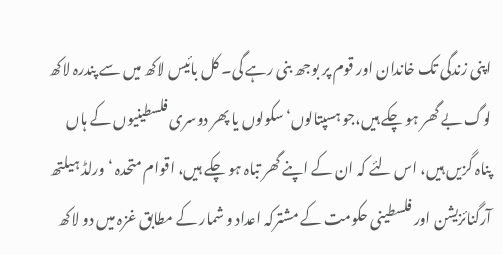اپنی زندگی تک خاندان اور قوم پر بوجھ بنی رہے گی۔ کل بائیس لاکھ میں سے پندرہ لاکھ لوگ بے گھر ہو چکے ہیں،جو ہسپتالوں‘سکولوں یا پھر دوسری فلسطینیوں کے ہاں پناہ گزیں ہیں، اس لئے کہ ان کے اپنے گھر تباہ ہو چکے ہیں، اقوام متحدہ ‘ ورلڈ ہیلتھ آرگنائزیشن اور فلسطینی حکومت کے مشترکہ اعداد و شمار کے مطابق غزہ میں دو لاکھ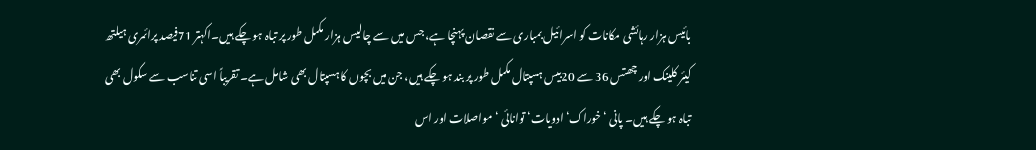بائیس ہزار رہائشی مکانات کو اسرائیل بمباری سے نقصان پہنچا ہے، جس میں سے چالیس ہزار مکمل طور پر تباہ ہو چکے ہیں۔اکہتر 71فیصد پرائمری ہیلتھ کیئر کلینک اور چھتس 36 سے 20بیس ہسپتال مکمل طور پر بند ہو چکے ہیں، جن میں بچوں کا ہسپتال بھی شامل ہے۔ تقریباً اسی تناسب سے سکول بھی تباہ ہو چکے ہیں۔ پانی ‘ خوراک‘ ادویات‘ توانائی ‘ مواصلات اور اس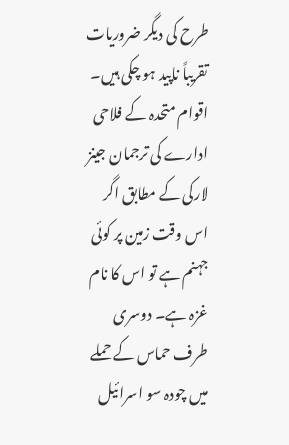طرح کی دیگر ضروریات تقریباً ناپید ہو چکی ہیں۔ اقوام متحدہ کے فلاحی ادارے کی ترجمان جینز لارکی کے مطابق اگر اس وقت زمین پر کوئی جہنم ہے تو اس کا نام غزہ ہے۔ دوسری طرف حماس کے حملے میں چودہ سو اسرائیل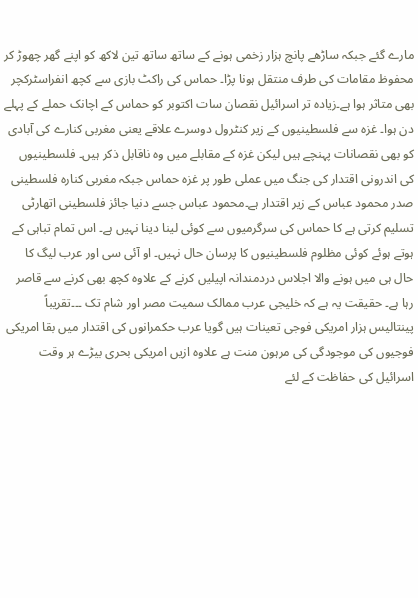مارے گئے جبکہ ساڑھے پانچ ہزار زخمی ہونے کے ساتھ ساتھ تین لاکھ کو اپنے گھر چھوڑ کر محفوظ مقامات کی طرف منتقل ہونا پڑا۔ حماس کی راکٹ بازی سے کچھ انفراسٹرکچر بھی متاثر ہوا ہے۔زیادہ تر اسرائیل نقصان سات اکتوبر کو حماس کے اچانک حملے کے پہلے دن ہوا۔ غزہ سے فلسطینیوں کے زیر کنٹرول دوسرے علاقے یعنی مغربی کنارے کی آبادی کو بھی نقصانات پہنچے ہیں لیکن غزہ کے مقابلے میں وہ ناقابل ذکر ہیں۔ فلسطینیوں کی اندرونی اقتدار کی جنگ میں عملی طور پر غزہ حماس جبکہ مغربی کنارہ فلسطینی صدر محمود عباس کے زیر اقتدار ہے۔محمود عباس جسے دنیا جائز فلسطینی اتھارٹی تسلیم کرتی ہے کا حماس کی سرگرمیوں سے کوئی لینا دینا نہیں ہے۔ اس تمام تباہی کے ہوتے ہوئے کوئی مظلوم فلسطینیوں کا پرسان حال نہیں۔ او آئی سی اور عرب لیگ کا حال ہی میں ہونے والا اجلاس دردمندانہ اپیلیں کرنے کے علاوہ کچھ بھی کرنے سے قاصر رہا ہے۔ حقیقت یہ ہے کہ خلیجی عرب ممالک سمیت مصر اور شام تک ۔۔۔تقریباً پینتالیس ہزار امریکی فوجی تعینات ہیں گویا عرب حکمرانوں کی اقتدار میں بقا امریکی فوجیوں کی موجودگی کی مرہون منت ہے علاوہ ازیں امریکی بحری بیڑے ہر وقت اسرائیل کی حفاظت کے لئے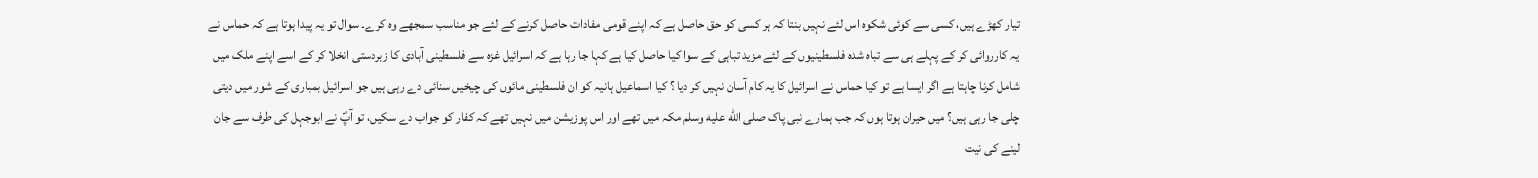تیار کھڑے ہیں، کسی سے کوئی شکوہ اس لئے نہیں بنتا کہ ہر کسی کو حق حاصل ہے کہ اپنے قومی مفادات حاصل کرنے کے لئے جو مناسب سمجھے وہ کرے۔ سوال تو یہ پیدا ہوتا ہے کہ حماس نے یہ کارروائی کر کے پہلے ہی سے تباہ شدہ فلسطینیوں کے لئے مزید تباہی کے سوا کیا حاصل کیا ہے کہا جا رہا ہے کہ اسرائیل غزہ سے فلسطینی آبادی کا زبردستی انخلا کر کے اسے اپنے ملک میں شامل کرنا چاہتا ہے اگر ایسا ہے تو کیا حماس نے اسرائیل کا یہ کام آسان نہیں کر دیا ؟ کیا اسماعیل ہانیہ کو ان فلسطینی مائوں کی چیخیں سنائی دے رہی ہیں جو اسرائیل بمباری کے شور میں دیتی چلی جا رہی ہیں؟ میں حیران ہوتا ہوں کہ جب ہمارے نبی پاک صلى الله عليه وسلم مکہ میں تھے اور اس پوزیشن میں نہیں تھے کہ کفار کو جواب دے سکیں، تو آپؐ نے ابوجہل کی طرف سے جان لینے کی نیت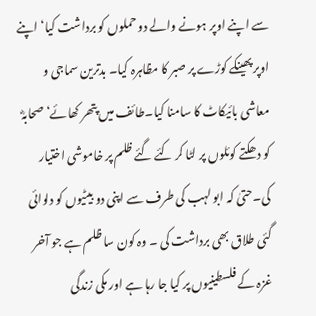سے اپنے اوپر ہونے والے دو حملوں کو برداشت کیا‘ اپنے اوپر پھینکے کوڑے پر صبر کا مظاہرہ کیا۔ بدترین سماجی و معاشی بائیکاٹ کا سامنا کیا۔طائف میں پتھر کھائے‘ صحابہؓ کو دھکتے کوئلوں پر لٹا کر کئے گئے ظلم پر خاموشی اختیار کی۔حتیٰ کہ ابو لہب کی طرف سے اپنی دو بیٹیوں کو دلوائی گئی طلاق بھی برداشت کی ۔ وہ کون سا ظلم ہے جو آخر غزہ کے فلسطینیوں پر کیا جا رہا ہے اور مکی زندگی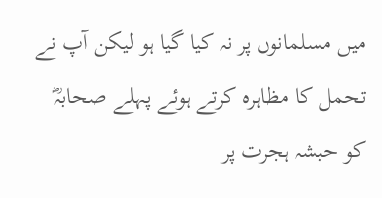میں مسلمانوں پر نہ کیا گیا ہو لیکن آپ نے تحمل کا مظاہرہ کرتے ہوئے پہلے صحابہؓ کو حبشہ ہجرت پر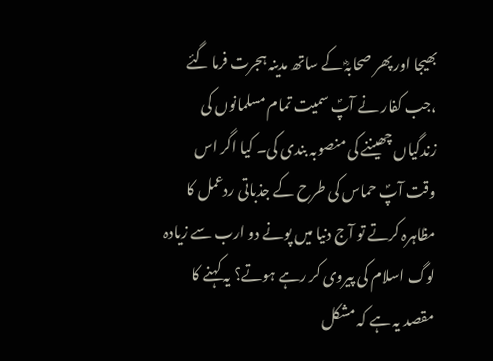بھیجا اور پھر صحابہؓ کے ساتھ مدینہ ہجرت فرما گئے ،جب کفار نے آپؐ سمیت تمام مسلمانوں کی زندگیاں چھیننے کی منصوبہ بندی کی۔ کیا اگر اس وقت آپؐ حماس کی طرح کے جذباتی ردعمل کا مظاہرہ کرتے تو آج دنیا میں پونے دو ارب سے زیادہ لوگ اسلام کی پیروی کر رہے ہوتے؟ یہ کہنے کا مقصد یہ ہے کہ مشکل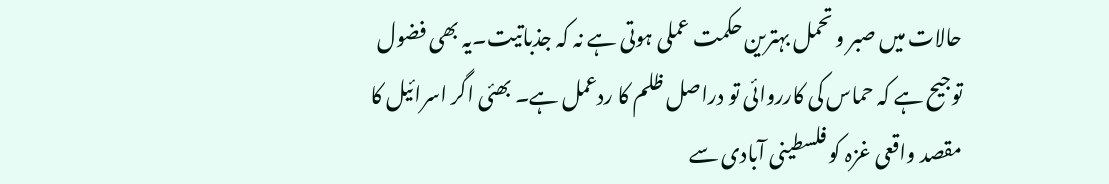حالات میں صبر و تحمل بہترین حکمت عملی ہوتی ہے نہ کہ جذباتیت۔یہ بھی فضول توجیح ہے کہ حماس کی کارروائی تو دراصل ظلم کا ردعمل ہے۔ بھئی اگر اسرائیل کا مقصد واقعی غزہ کو فلسطینی آبادی سے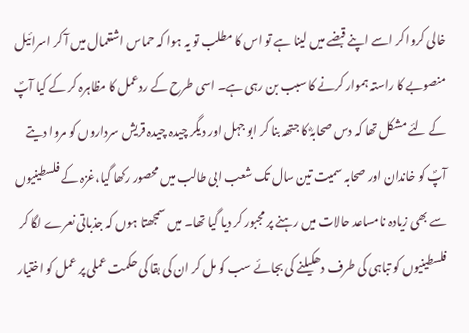خالی کروا کر اسے اپنے قبضے میں لینا ہے تو اس کا مطلب تو یہ ہوا کہ حماس اشتعمال میں آ کر اسرائیل منصوبے کا راستہ ہموار کرنے کا سبب بن رہی ہے۔ اسی طرح کے ردعمل کا مظاہرہ کر کے کیا آپؐ کے لئے مشکل تھا کہ دس صحابہؓ کا جتھہ بنا کر ابو جہل اور دیگر چیدہ چیدہ قریش سرداروں کو مروا دیتے آپؐ کو خاندان اور صحابہ سمیت تین سال تک شعب ابی طالب میں محصور رکھا گیا،غزہ کے فلسطینیوں سے بھی زیادہ نامساعد حالات میں رہنے پر مجبور کر دیا گیا تھا۔ میں سمجھتا ہوں کہ جذباتی نعرے لگا کر فلسطینیوں کو تباہی کی طرف دھکیلنے کی بجائے سب کو مل کر ان کی بقا کی حکمت عملی پر عمل کو اختیار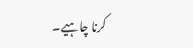کرنا چاہیے۔